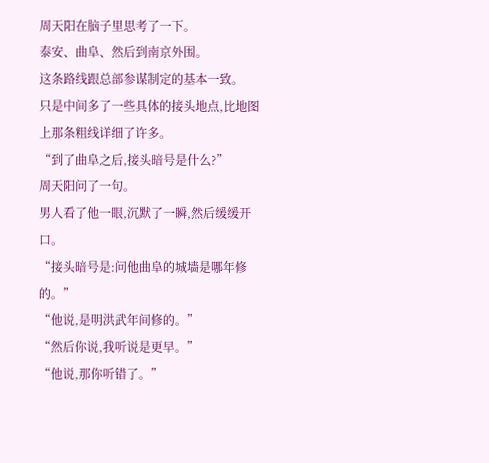周天阳在脑子里思考了一下。
泰安、曲阜、然后到南京外围。
这条路线跟总部参谋制定的基本一致。
只是中间多了一些具体的接头地点,比地图上那条粗线详细了许多。
“到了曲阜之后,接头暗号是什么?”
周天阳问了一句。
男人看了他一眼,沉默了一瞬,然后缓缓开口。
“接头暗号是:问他曲阜的城墙是哪年修的。”
“他说,是明洪武年间修的。”
“然后你说,我听说是更早。”
“他说,那你听错了。”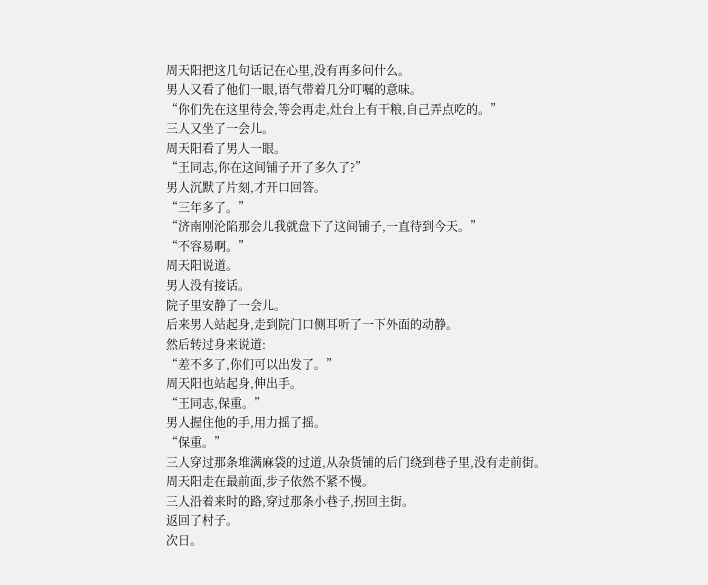周天阳把这几句话记在心里,没有再多问什么。
男人又看了他们一眼,语气带着几分叮嘱的意味。
“你们先在这里待会,等会再走,灶台上有干粮,自己弄点吃的。”
三人又坐了一会儿。
周天阳看了男人一眼。
“王同志,你在这间铺子开了多久了?”
男人沉默了片刻,才开口回答。
“三年多了。”
“济南刚沦陷那会儿我就盘下了这间铺子,一直待到今天。”
“不容易啊。”
周天阳说道。
男人没有接话。
院子里安静了一会儿。
后来男人站起身,走到院门口侧耳听了一下外面的动静。
然后转过身来说道:
“差不多了,你们可以出发了。”
周天阳也站起身,伸出手。
“王同志,保重。”
男人握住他的手,用力摇了摇。
“保重。”
三人穿过那条堆满麻袋的过道,从杂货铺的后门绕到巷子里,没有走前街。
周天阳走在最前面,步子依然不紧不慢。
三人沿着来时的路,穿过那条小巷子,拐回主街。
返回了村子。
次日。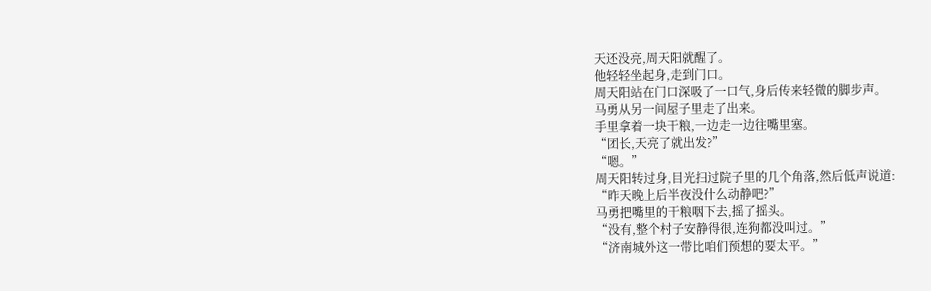天还没亮,周天阳就醒了。
他轻轻坐起身,走到门口。
周天阳站在门口深吸了一口气,身后传来轻微的脚步声。
马勇从另一间屋子里走了出来。
手里拿着一块干粮,一边走一边往嘴里塞。
“团长,天亮了就出发?”
“嗯。”
周天阳转过身,目光扫过院子里的几个角落,然后低声说道:
“昨天晚上后半夜没什么动静吧?”
马勇把嘴里的干粮咽下去,摇了摇头。
“没有,整个村子安静得很,连狗都没叫过。”
“济南城外这一带比咱们预想的要太平。”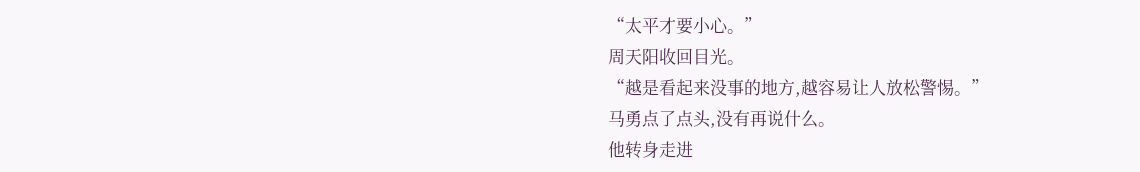“太平才要小心。”
周天阳收回目光。
“越是看起来没事的地方,越容易让人放松警惕。”
马勇点了点头,没有再说什么。
他转身走进